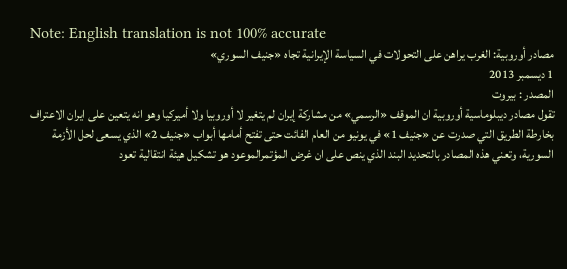Note: English translation is not 100% accurate
مصادر أوروبية: الغرب يراهن على التحولات في السياسة الإيرانية تجاه «جنيف السوري»
1 ديسمبر 2013
المصدر : بيروت
تقول مصادر ديبلوماسية أوروبية ان الموقف «الرسمي» من مشاركة إيران لم يتغير لا أوروبيا ولا أميركيا وهو انه يتعين على ايران الاعتراف بخارطة الطريق التي صدرت عن «جنيف 1» في يونيو من العام الفائت حتى تفتح أمامها أبواب «جنيف 2» الذي يسعى لحل الأزمة السورية، وتعني هذه المصادر بالتحديد البند الذي ينص على ان غرض المؤتمرالموعود هو تشكيل هيئة انتقالية تعود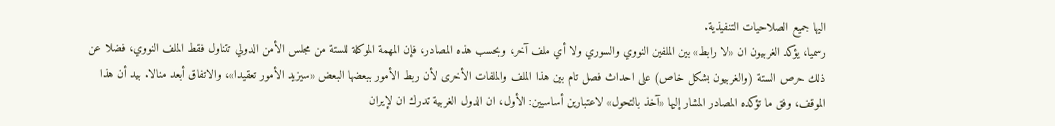اليها جميع الصلاحيات التنفيذية.
رسميا، يؤكد الغربيون ان «لا رابط» بين الملفين النووي والسوري ولا أي ملف آخر، وبحسب هذه المصادر، فإن المهمة الموكلة للستة من مجلس الأمن الدولي تتناول فقط الملف النووي، فضلا عن ذلك حرص الستة (والغربيون بشكل خاص) على احداث فصل تام بين هذا الملف والملفات الأخرى لأن ربط الأمور ببعضها البعض «سيزيد الأمور تعقيدا»، والاتفاق أبعد منالا. بيد أن هذا الموقف، وفق ما تؤكده المصادر المشار إليها «آخذ بالتحول» لاعتبارين أساسيين: الأول، ان الدول الغربية تدرك ان لإيران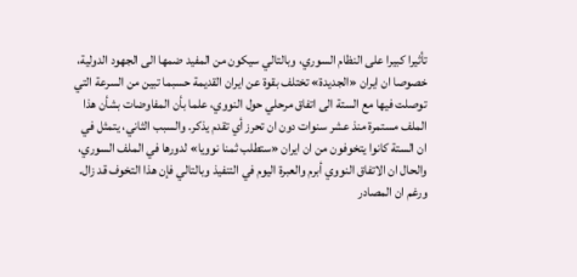تأثيرا كبيرا على النظام السوري، وبالتالي سيكون من المفيد ضمها الى الجهود الدولية، خصوصا ان ايران «الجديدة» تختلف بقوة عن ايران القديمة حسبما تبين من السرعة التي توصلت فيها مع الستة الى اتفاق مرحلي حول النووي، علما بأن المفاوضات بشأن هذا الملف مستمرة منذ عشر سنوات دون ان تحرز أي تقدم يذكر. والسبب الثاني، يتمثل في ان الستة كانوا يتخوفون من ان ايران «ستطلب ثمنا نوويا» لدورها في الملف السوري، والحال ان الاتفاق النووي أبرم والعبرة اليوم في التنفيذ وبالتالي فإن هذا التخوف قد زال.
ورغم ان المصادر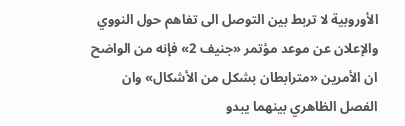الأوروبية لا تربط بين التوصل الى تفاهم حول النووي والإعلان عن موعد مؤتمر «جنيف 2» فإنه من الواضح ان الأمرين «مترابطان بشكل من الأشكال» وان الفصل الظاهري بينهما يبدو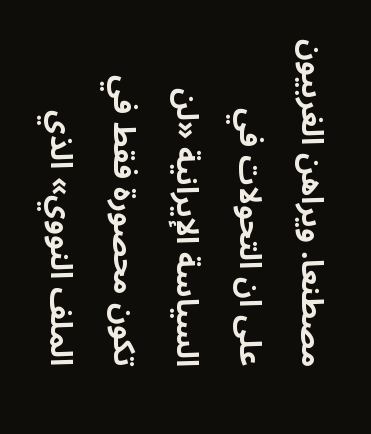مصطنعا. ويراهن الغربيون على ان التحولات في السياسة الإيرانية «لن تكون محصورة فقط في الملف النووي» الذي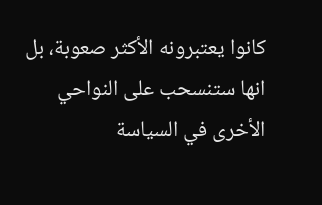كانوا يعتبرونه الأكثر صعوبة، بل انها ستنسحب على النواحي الأخرى في السياسة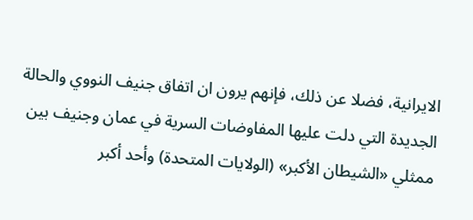الايرانية، فضلا عن ذلك، فإنهم يرون ان اتفاق جنيف النووي والحالة الجديدة التي دلت عليها المفاوضات السرية في عمان وجنيف بين ممثلي «الشيطان الأكبر» (الولايات المتحدة) وأحد أكبر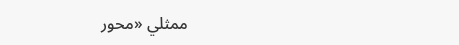ممثلي «محور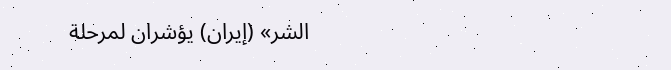الشر» (إيران) يؤشران لمرحلة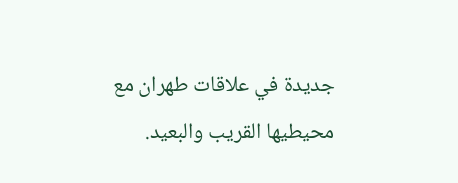جديدة في علاقات طهران مع محيطيها القريب والبعيد.